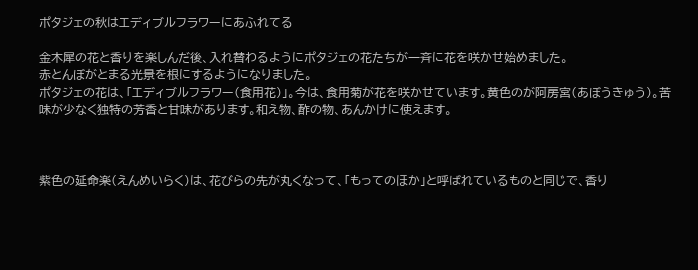ポタジェの秋はエディブルフラワーにあふれてる

金木犀の花と香りを楽しんだ後、入れ替わるようにポタジェの花たちが一斉に花を咲かせ始めました。
赤とんぼがとまる光景を根にするようになりました。
ポタジェの花は、「エディブルフラワー(食用花)」。今は、食用菊が花を咲かせています。黄色のが阿房宮(あぼうきゅう)。苦味が少なく独特の芳香と甘味があります。和え物、酢の物、あんかけに使えます。



紫色の延命楽(えんめいらく)は、花びらの先が丸くなって、「もってのほか」と呼ばれているものと同じで、香り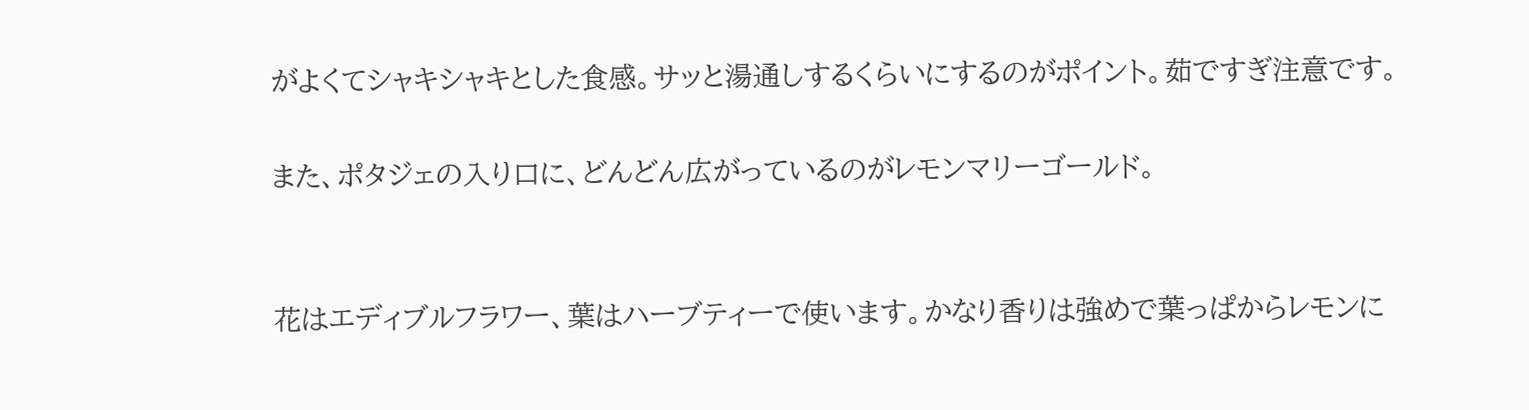がよくてシャキシャキとした食感。サッと湯通しするくらいにするのがポイント。茹ですぎ注意です。

また、ポタジェの入り口に、どんどん広がっているのがレモンマリーゴールド。


花はエディブルフラワー、葉はハーブティーで使います。かなり香りは強めで葉っぱからレモンに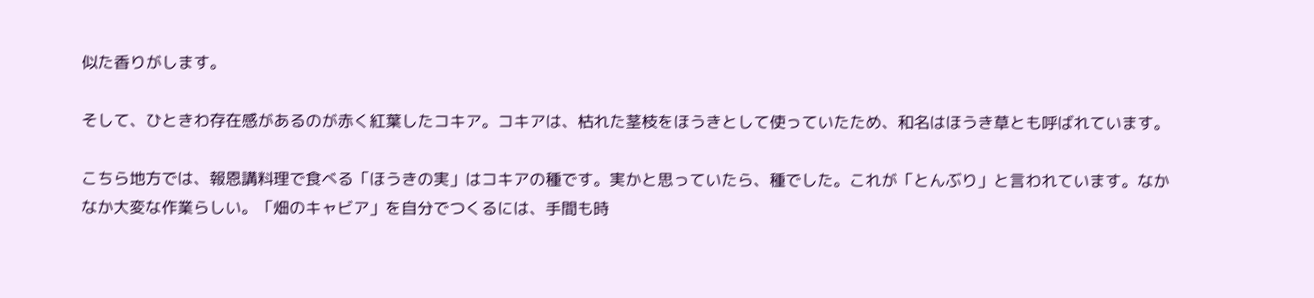似た香りがします。

そして、ひときわ存在感があるのが赤く紅葉したコキア。コキアは、枯れた茎枝をほうきとして使っていたため、和名はほうき草とも呼ばれています。

こちら地方では、報恩講料理で食べる「ほうきの実」はコキアの種です。実かと思っていたら、種でした。これが「とんぶり」と言われています。なかなか大変な作業らしい。「畑のキャビア」を自分でつくるには、手間も時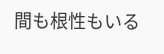間も根性もいる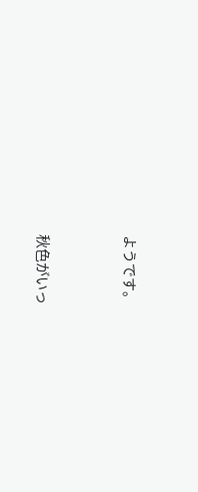ようです。




秋色がいっ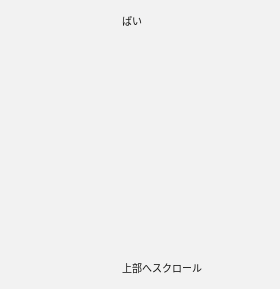ぱい












上部へスクロール